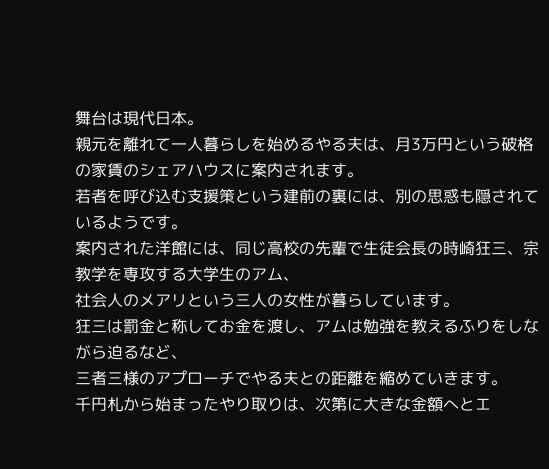舞台は現代日本。
親元を離れて一人暮らしを始めるやる夫は、月3万円という破格の家賃のシェアハウスに案内されます。
若者を呼び込む支援策という建前の裏には、別の思惑も隠されているようです。
案内された洋館には、同じ高校の先輩で生徒会長の時崎狂三、宗教学を専攻する大学生のアム、
社会人のメアリという三人の女性が暮らしています。
狂三は罰金と称してお金を渡し、アムは勉強を教えるふりをしながら迫るなど、
三者三様のアプローチでやる夫との距離を縮めていきます。
千円札から始まったやり取りは、次第に大きな金額へとエ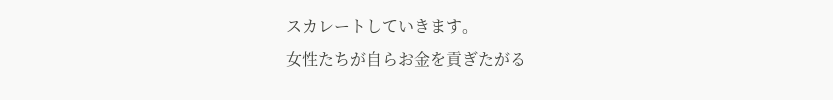スカレートしていきます。
女性たちが自らお金を貢ぎたがる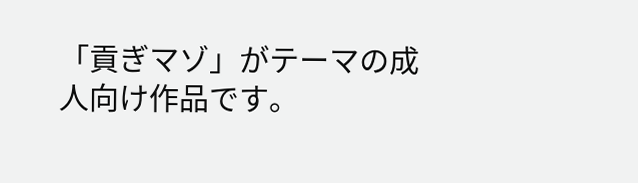「貢ぎマゾ」がテーマの成人向け作品です。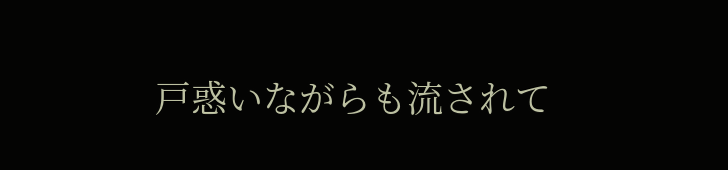戸惑いながらも流されて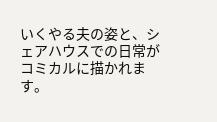いくやる夫の姿と、シェアハウスでの日常がコミカルに描かれます。